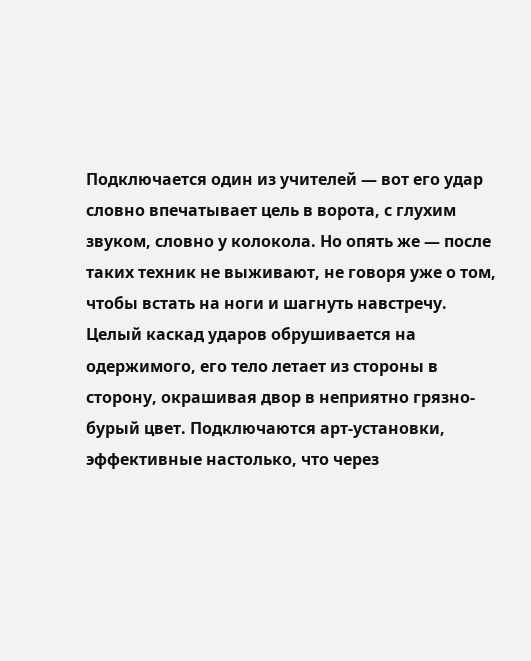Подключается один из учителей — вот его удар словно впечатывает цель в ворота, с глухим звуком, словно у колокола. Но опять же — после таких техник не выживают, не говоря уже о том, чтобы встать на ноги и шагнуть навстречу. Целый каскад ударов обрушивается на одержимого, его тело летает из стороны в сторону, окрашивая двор в неприятно грязно-бурый цвет. Подключаются арт-установки, эффективные настолько, что через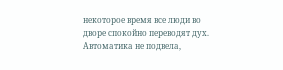некоторое время все люди во дворе спокойно переводят дух. Автоматика не подвела,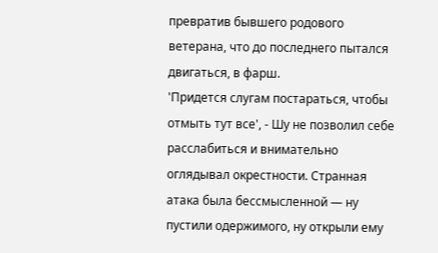превратив бывшего родового ветерана, что до последнего пытался двигаться, в фарш.
'Придется слугам постараться, чтобы отмыть тут все', - Шу не позволил себе расслабиться и внимательно оглядывал окрестности. Странная атака была бессмысленной — ну пустили одержимого, ну открыли ему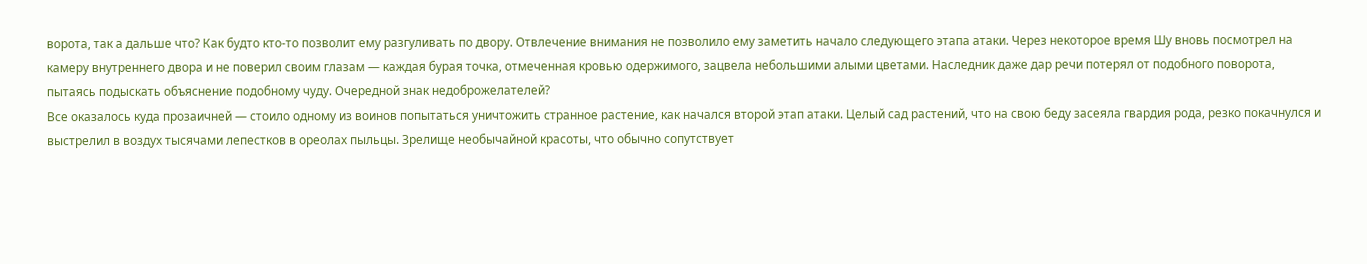ворота, так а дальше что? Как будто кто-то позволит ему разгуливать по двору. Отвлечение внимания не позволило ему заметить начало следующего этапа атаки. Через некоторое время Шу вновь посмотрел на камеру внутреннего двора и не поверил своим глазам — каждая бурая точка, отмеченная кровью одержимого, зацвела небольшими алыми цветами. Наследник даже дар речи потерял от подобного поворота, пытаясь подыскать объяснение подобному чуду. Очередной знак недоброжелателей?
Все оказалось куда прозаичней — стоило одному из воинов попытаться уничтожить странное растение, как начался второй этап атаки. Целый сад растений, что на свою беду засеяла гвардия рода, резко покачнулся и выстрелил в воздух тысячами лепестков в ореолах пыльцы. Зрелище необычайной красоты, что обычно сопутствует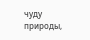чуду природы,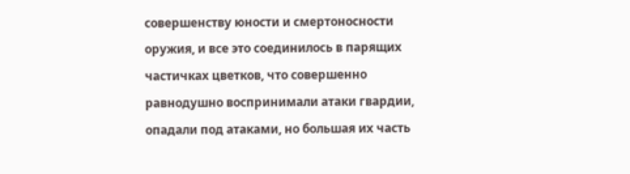совершенству юности и смертоносности оружия, и все это соединилось в парящих частичках цветков, что совершенно равнодушно воспринимали атаки гвардии, опадали под атаками, но большая их часть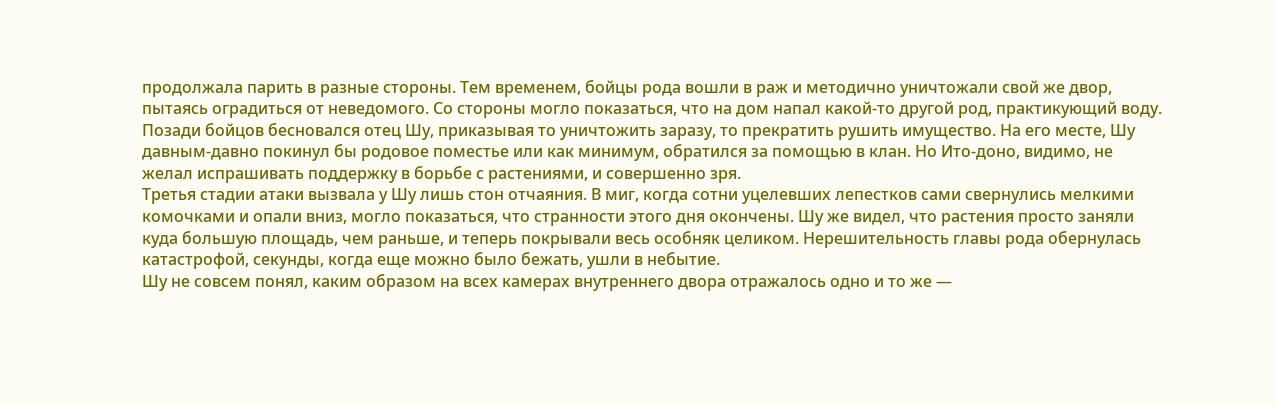продолжала парить в разные стороны. Тем временем, бойцы рода вошли в раж и методично уничтожали свой же двор, пытаясь оградиться от неведомого. Со стороны могло показаться, что на дом напал какой-то другой род, практикующий воду. Позади бойцов бесновался отец Шу, приказывая то уничтожить заразу, то прекратить рушить имущество. На его месте, Шу давным-давно покинул бы родовое поместье или как минимум, обратился за помощью в клан. Но Ито-доно, видимо, не желал испрашивать поддержку в борьбе с растениями, и совершенно зря.
Третья стадии атаки вызвала у Шу лишь стон отчаяния. В миг, когда сотни уцелевших лепестков сами свернулись мелкими комочками и опали вниз, могло показаться, что странности этого дня окончены. Шу же видел, что растения просто заняли куда большую площадь, чем раньше, и теперь покрывали весь особняк целиком. Нерешительность главы рода обернулась катастрофой, секунды, когда еще можно было бежать, ушли в небытие.
Шу не совсем понял, каким образом на всех камерах внутреннего двора отражалось одно и то же —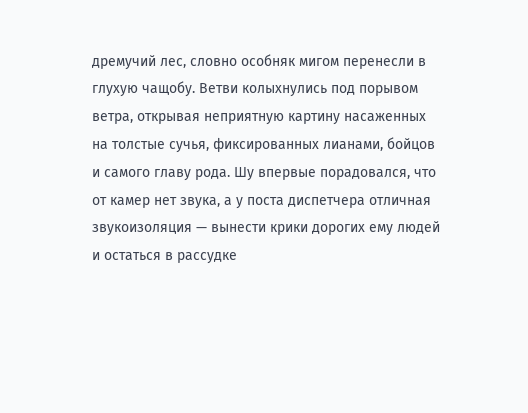дремучий лес, словно особняк мигом перенесли в глухую чащобу. Ветви колыхнулись под порывом ветра, открывая неприятную картину насаженных на толстые сучья, фиксированных лианами, бойцов и самого главу рода. Шу впервые порадовался, что от камер нет звука, а у поста диспетчера отличная звукоизоляция — вынести крики дорогих ему людей и остаться в рассудке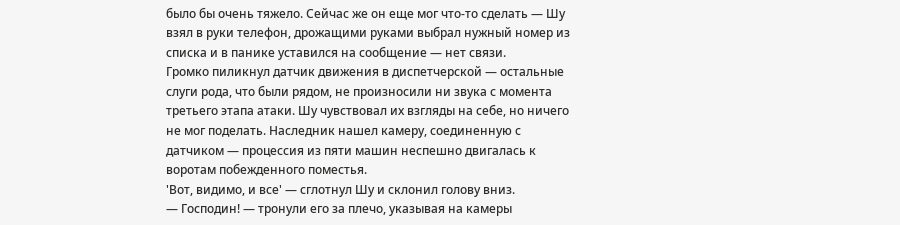было бы очень тяжело. Сейчас же он еще мог что-то сделать — Шу взял в руки телефон, дрожащими руками выбрал нужный номер из списка и в панике уставился на сообщение — нет связи.
Громко пиликнул датчик движения в диспетчерской — остальные слуги рода, что были рядом, не произносили ни звука с момента третьего этапа атаки. Шу чувствовал их взгляды на себе, но ничего не мог поделать. Наследник нашел камеру, соединенную с датчиком — процессия из пяти машин неспешно двигалась к воротам побежденного поместья.
'Вот, видимо, и все' — сглотнул Шу и склонил голову вниз.
— Господин! — тронули его за плечо, указывая на камеры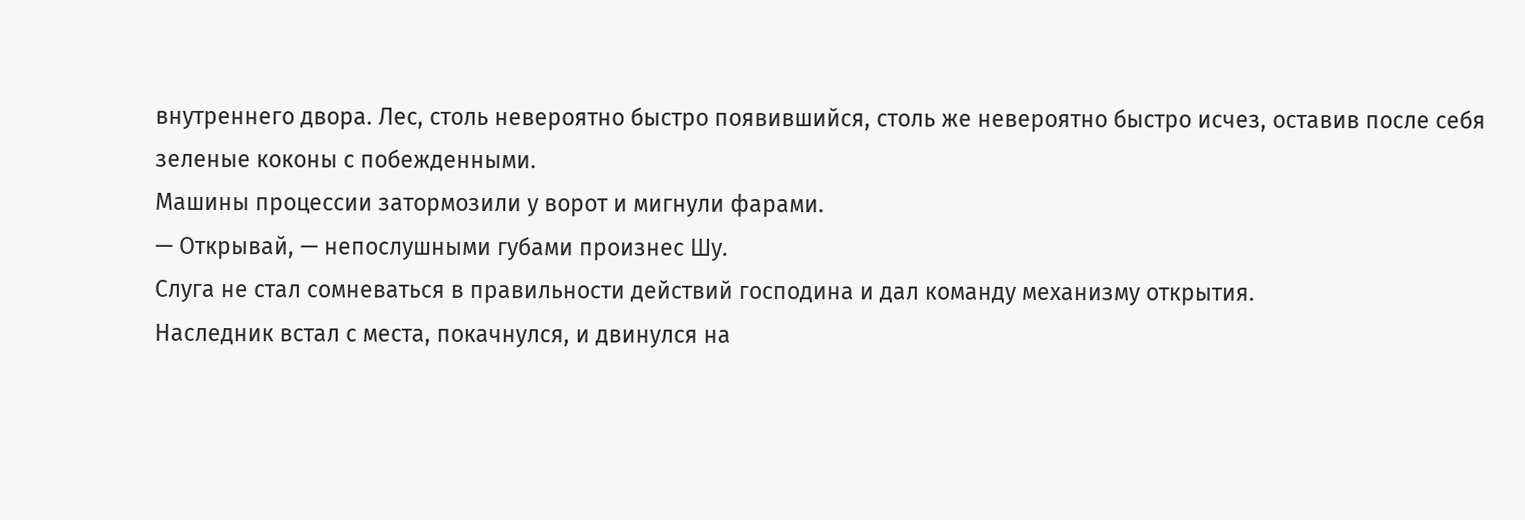внутреннего двора. Лес, столь невероятно быстро появившийся, столь же невероятно быстро исчез, оставив после себя зеленые коконы с побежденными.
Машины процессии затормозили у ворот и мигнули фарами.
— Открывай, — непослушными губами произнес Шу.
Слуга не стал сомневаться в правильности действий господина и дал команду механизму открытия.
Наследник встал с места, покачнулся, и двинулся на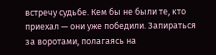встречу судьбе. Кем бы не были те, кто приехал — они уже победили. Запираться за воротами, полагаясь на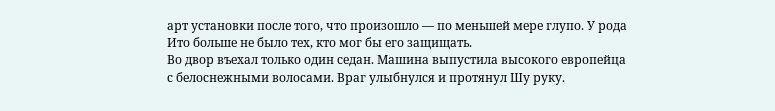арт установки после того, что произошло — по меньшей мере глупо. У рода Ито больше не было тех, кто мог бы его защищать.
Во двор въехал только один седан. Машина выпустила высокого европейца с белоснежными волосами. Враг улыбнулся и протянул Шу руку.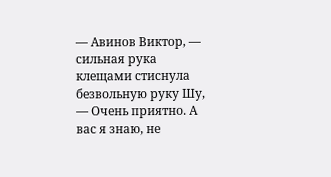— Авинов Виктор, — сильная рука клещами стиснула безвольную руку Шу, — Очень приятно. А вас я знаю, не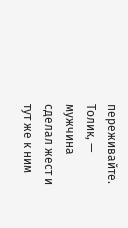переживайте. Толик, — мужчина сделал жест и тут же к ним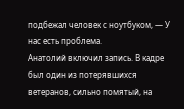подбежал человек с ноутбуком, — У нас есть проблема.
Анатолий включил запись. В кадре был один из потерявшихся ветеранов, сильно помятый, на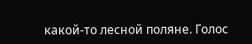какой-то лесной поляне. Голос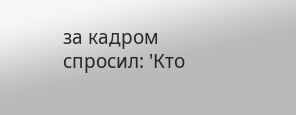за кадром спросил: 'Кто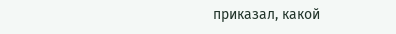приказал, какой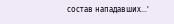состав нападавших…'